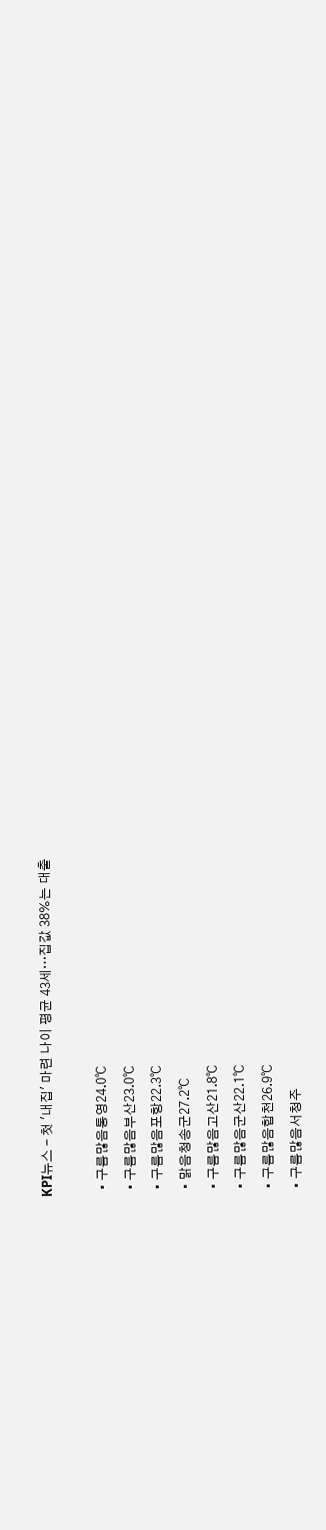KPI뉴스 - 첫 '내집' 마련 나이 평균 43세…집값 38%는 대출

  • 구름많음통영24.0℃
  • 구름많음부산23.0℃
  • 구름많음포항22.3℃
  • 맑음청송군27.2℃
  • 구름많음고산21.8℃
  • 구름많음군산22.1℃
  • 구름많음합천26.9℃
  • 구름많음서청주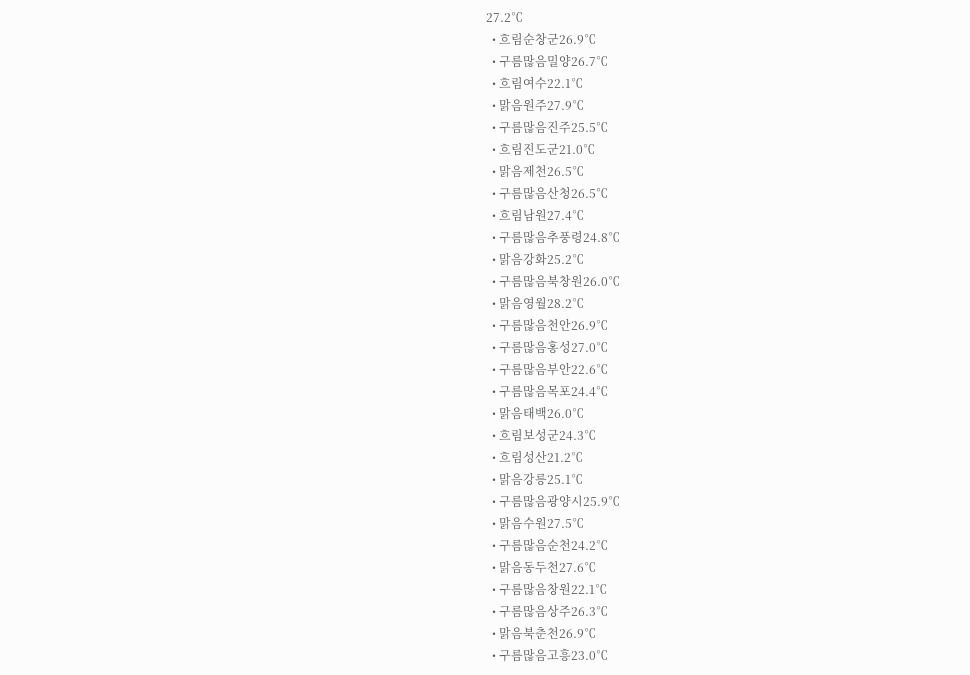27.2℃
  • 흐림순창군26.9℃
  • 구름많음밀양26.7℃
  • 흐림여수22.1℃
  • 맑음원주27.9℃
  • 구름많음진주25.5℃
  • 흐림진도군21.0℃
  • 맑음제천26.5℃
  • 구름많음산청26.5℃
  • 흐림남원27.4℃
  • 구름많음추풍령24.8℃
  • 맑음강화25.2℃
  • 구름많음북창원26.0℃
  • 맑음영월28.2℃
  • 구름많음천안26.9℃
  • 구름많음홍성27.0℃
  • 구름많음부안22.6℃
  • 구름많음목포24.4℃
  • 맑음태백26.0℃
  • 흐림보성군24.3℃
  • 흐림성산21.2℃
  • 맑음강릉25.1℃
  • 구름많음광양시25.9℃
  • 맑음수원27.5℃
  • 구름많음순천24.2℃
  • 맑음동두천27.6℃
  • 구름많음창원22.1℃
  • 구름많음상주26.3℃
  • 맑음북춘천26.9℃
  • 구름많음고흥23.0℃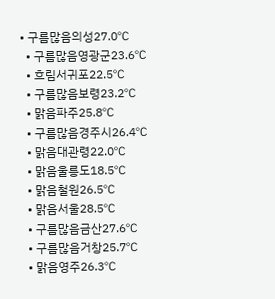• 구름많음의성27.0℃
  • 구름많음영광군23.6℃
  • 흐림서귀포22.5℃
  • 구름많음보령23.2℃
  • 맑음파주25.8℃
  • 구름많음경주시26.4℃
  • 맑음대관령22.0℃
  • 맑음울릉도18.5℃
  • 맑음철원26.5℃
  • 맑음서울28.5℃
  • 구름많음금산27.6℃
  • 구름많음거창25.7℃
  • 맑음영주26.3℃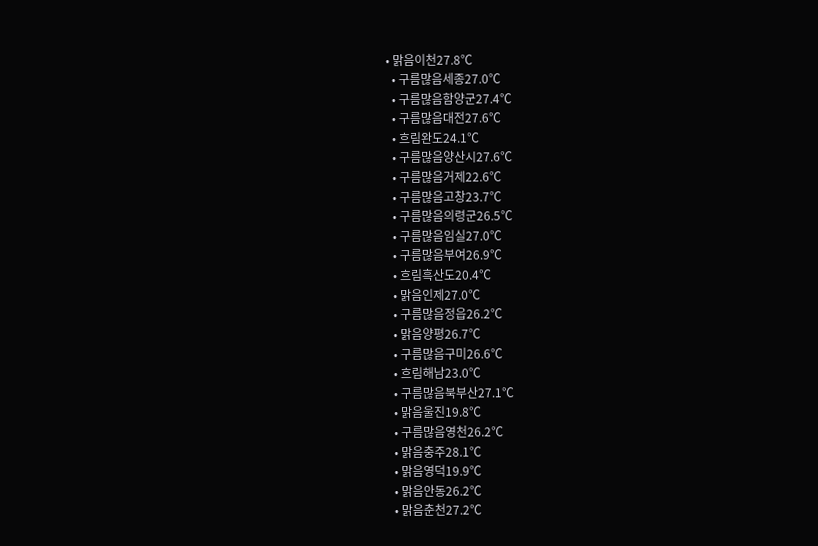• 맑음이천27.8℃
  • 구름많음세종27.0℃
  • 구름많음함양군27.4℃
  • 구름많음대전27.6℃
  • 흐림완도24.1℃
  • 구름많음양산시27.6℃
  • 구름많음거제22.6℃
  • 구름많음고창23.7℃
  • 구름많음의령군26.5℃
  • 구름많음임실27.0℃
  • 구름많음부여26.9℃
  • 흐림흑산도20.4℃
  • 맑음인제27.0℃
  • 구름많음정읍26.2℃
  • 맑음양평26.7℃
  • 구름많음구미26.6℃
  • 흐림해남23.0℃
  • 구름많음북부산27.1℃
  • 맑음울진19.8℃
  • 구름많음영천26.2℃
  • 맑음충주28.1℃
  • 맑음영덕19.9℃
  • 맑음안동26.2℃
  • 맑음춘천27.2℃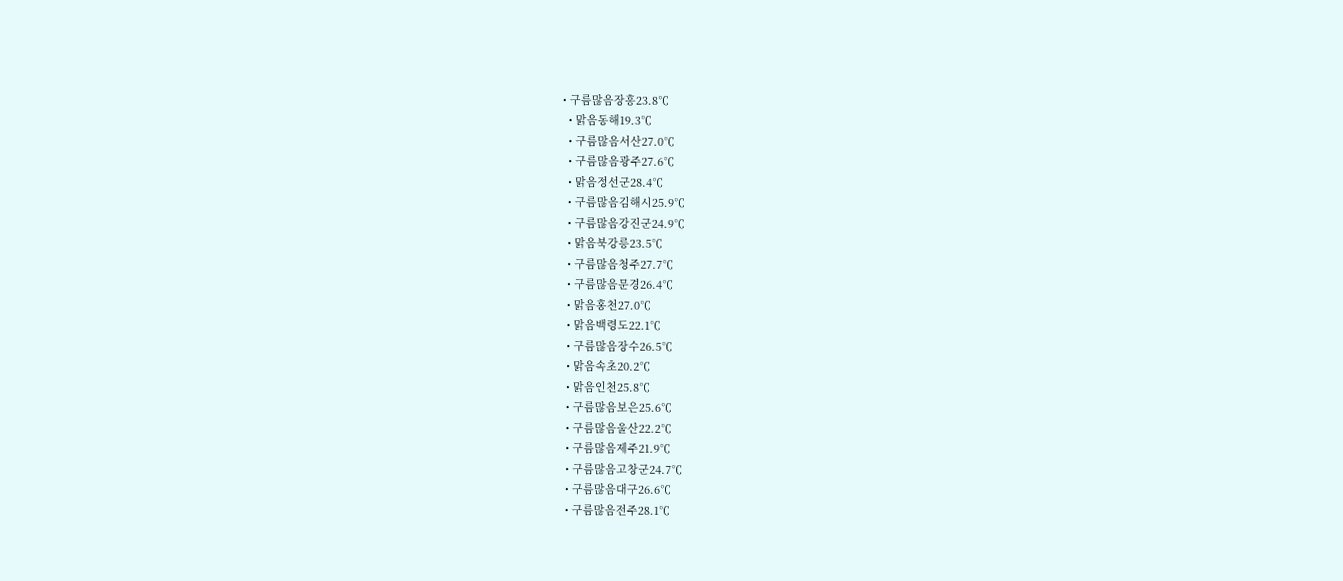• 구름많음장흥23.8℃
  • 맑음동해19.3℃
  • 구름많음서산27.0℃
  • 구름많음광주27.6℃
  • 맑음정선군28.4℃
  • 구름많음김해시25.9℃
  • 구름많음강진군24.9℃
  • 맑음북강릉23.5℃
  • 구름많음청주27.7℃
  • 구름많음문경26.4℃
  • 맑음홍천27.0℃
  • 맑음백령도22.1℃
  • 구름많음장수26.5℃
  • 맑음속초20.2℃
  • 맑음인천25.8℃
  • 구름많음보은25.6℃
  • 구름많음울산22.2℃
  • 구름많음제주21.9℃
  • 구름많음고창군24.7℃
  • 구름많음대구26.6℃
  • 구름많음전주28.1℃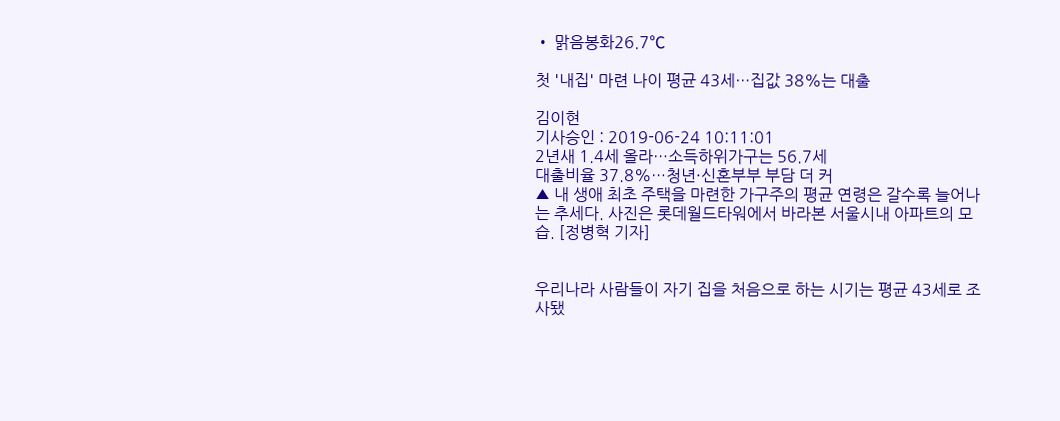• 맑음봉화26.7℃

첫 '내집' 마련 나이 평균 43세…집값 38%는 대출

김이현
기사승인 : 2019-06-24 10:11:01
2년새 1.4세 올라…소득하위가구는 56.7세
대출비율 37.8%…청년·신혼부부 부담 더 커
▲ 내 생애 최초 주택을 마련한 가구주의 평균 연령은 갈수록 늘어나는 추세다. 사진은 롯데월드타워에서 바라본 서울시내 아파트의 모습. [정병혁 기자]


우리나라 사람들이 자기 집을 처음으로 하는 시기는 평균 43세로 조사됐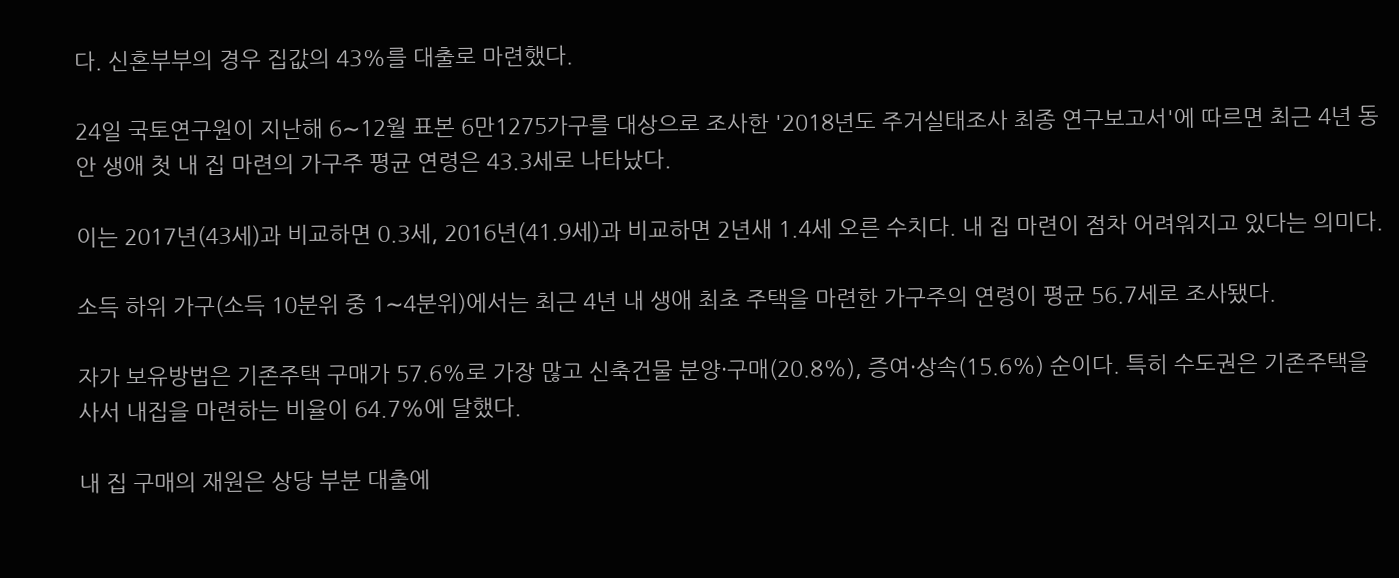다. 신혼부부의 경우 집값의 43%를 대출로 마련했다.

24일 국토연구원이 지난해 6∼12월 표본 6만1275가구를 대상으로 조사한 '2018년도 주거실태조사 최종 연구보고서'에 따르면 최근 4년 동안 생애 첫 내 집 마련의 가구주 평균 연령은 43.3세로 나타났다.

이는 2017년(43세)과 비교하면 0.3세, 2016년(41.9세)과 비교하면 2년새 1.4세 오른 수치다. 내 집 마련이 점차 어려워지고 있다는 의미다.

소득 하위 가구(소득 10분위 중 1∼4분위)에서는 최근 4년 내 생애 최초 주택을 마련한 가구주의 연령이 평균 56.7세로 조사됐다.

자가 보유방법은 기존주택 구매가 57.6%로 가장 많고 신축건물 분양·구매(20.8%), 증여·상속(15.6%) 순이다. 특히 수도권은 기존주택을 사서 내집을 마련하는 비율이 64.7%에 달했다.

내 집 구매의 재원은 상당 부분 대출에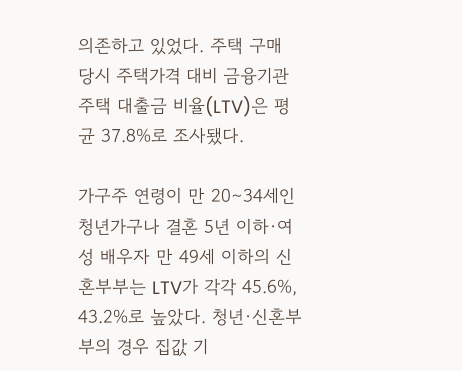의존하고 있었다. 주택 구매 당시 주택가격 대비 금융기관 주택 대출금 비율(LTV)은 평균 37.8%로 조사됐다.

가구주 연령이 만 20∼34세인 청년가구나 결혼 5년 이하·여성 배우자 만 49세 이하의 신혼부부는 LTV가 각각 45.6%, 43.2%로 높았다. 청년·신혼부부의 경우 집값 기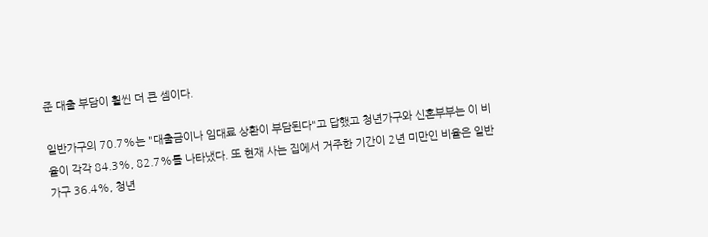준 대출 부담이 훨씬 더 큰 셈이다.

일반가구의 70.7%는 "대출금이나 임대료 상환이 부담된다"고 답했고 청년가구와 신혼부부는 이 비율이 각각 84.3%, 82.7%를 나타냈다. 또 현재 사는 집에서 거주한 기간이 2년 미만인 비율은 일반가구 36.4%, 청년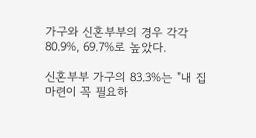가구와 신혼부부의 경우 각각 80.9%, 69.7%로 높았다.

신혼부부 가구의 83.3%는 "내 집 마련이 꼭 필요하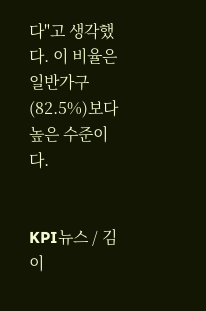다"고 생각했다. 이 비율은 일반가구(82.5%)보다 높은 수준이다.


KPI뉴스 / 김이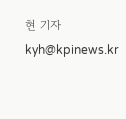현 기자 kyh@kpinews.kr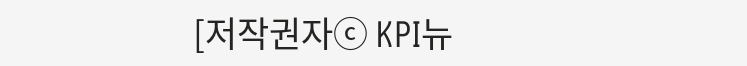[저작권자ⓒ KPI뉴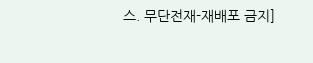스. 무단전재-재배포 금지]